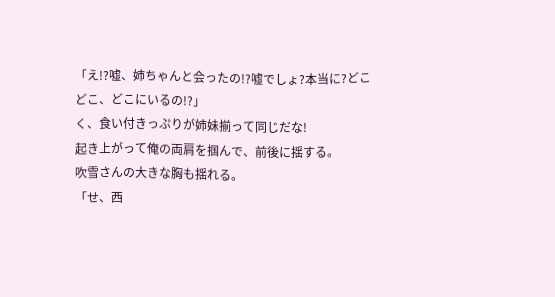「え!?嘘、姉ちゃんと会ったの!?嘘でしょ?本当に?どこどこ、どこにいるの!?」
く、食い付きっぷりが姉妹揃って同じだな!
起き上がって俺の両肩を掴んで、前後に揺する。
吹雪さんの大きな胸も揺れる。
「せ、西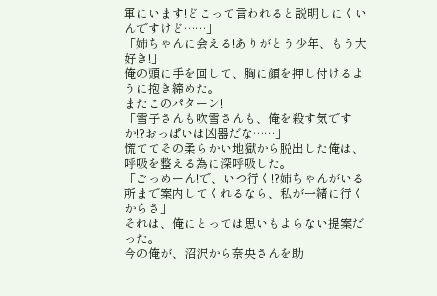軍にいます!どこって言われると説明しにくいんですけど……」
「姉ちゃんに会える!ありがとう少年、もう大好き!」
俺の頭に手を回して、胸に顔を押し付けるように抱き締めた。
またこのパターン!
「雪子さんも吹雪さんも、俺を殺す気ですか!?おっぱいは凶器だな……」
慌ててその柔らかい地獄から脱出した俺は、呼吸を整える為に深呼吸した。
「ごっめーん!で、いつ行く!?姉ちゃんがいる所まで案内してくれるなら、私が一緒に行くからさ」
それは、俺にとっては思いもよらない提案だった。
今の俺が、沼沢から奈央さんを助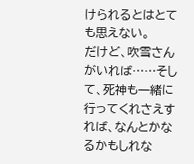けられるとはとても思えない。
だけど、吹雪さんがいれば……そして、死神も一緒に行ってくれさえすれば、なんとかなるかもしれな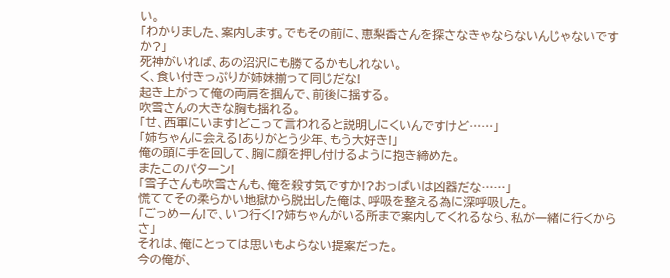い。
「わかりました、案内します。でもその前に、恵梨香さんを探さなきゃならないんじゃないですか?」
死神がいれば、あの沼沢にも勝てるかもしれない。
く、食い付きっぷりが姉妹揃って同じだな!
起き上がって俺の両肩を掴んで、前後に揺する。
吹雪さんの大きな胸も揺れる。
「せ、西軍にいます!どこって言われると説明しにくいんですけど……」
「姉ちゃんに会える!ありがとう少年、もう大好き!」
俺の頭に手を回して、胸に顔を押し付けるように抱き締めた。
またこのパターン!
「雪子さんも吹雪さんも、俺を殺す気ですか!?おっぱいは凶器だな……」
慌ててその柔らかい地獄から脱出した俺は、呼吸を整える為に深呼吸した。
「ごっめーん!で、いつ行く!?姉ちゃんがいる所まで案内してくれるなら、私が一緒に行くからさ」
それは、俺にとっては思いもよらない提案だった。
今の俺が、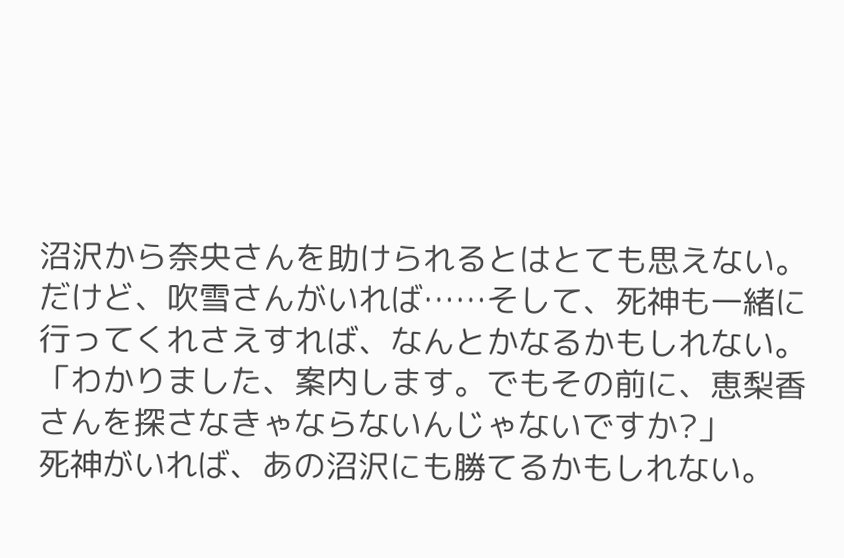沼沢から奈央さんを助けられるとはとても思えない。
だけど、吹雪さんがいれば……そして、死神も一緒に行ってくれさえすれば、なんとかなるかもしれない。
「わかりました、案内します。でもその前に、恵梨香さんを探さなきゃならないんじゃないですか?」
死神がいれば、あの沼沢にも勝てるかもしれない。